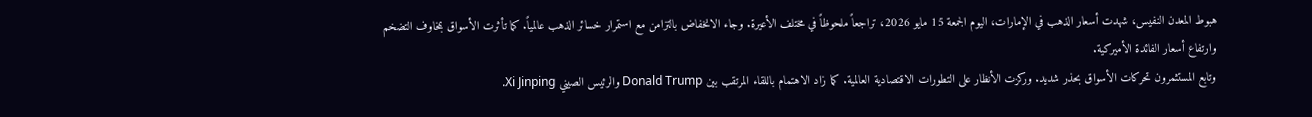هبوط المعدن النفيس، شهدت أسعار الذهب في الإمارات، اليوم الجمعة 15 مايو 2026، تراجعاً ملحوظاً في مختلف الأعيرة. وجاء الانخفاض بالتزامن مع استمرار خسائر الذهب عالمياً. كما تأثرت الأسواق بمخاوف التضخم وارتفاع أسعار الفائدة الأميركية.
وتابع المستثمرون تحركات الأسواق بحذر شديد. وركزت الأنظار على التطورات الاقتصادية العالمية. كما زاد الاهتمام باللقاء المرتقب بين Donald Trump والرئيس الصيني Xi Jinping.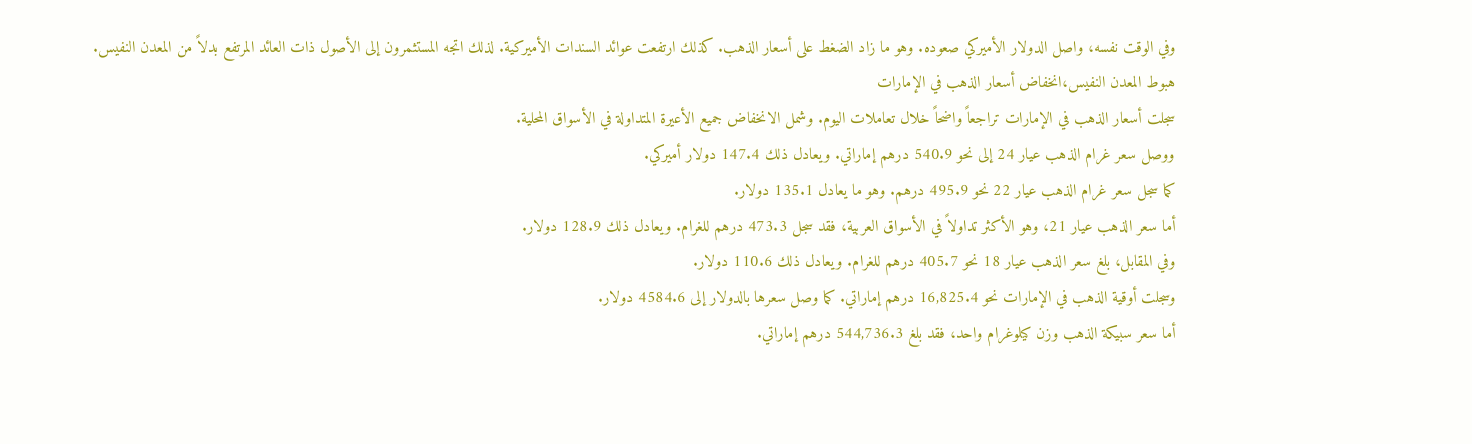وفي الوقت نفسه، واصل الدولار الأميركي صعوده. وهو ما زاد الضغط على أسعار الذهب. كذلك ارتفعت عوائد السندات الأميركية. لذلك اتجه المستثمرون إلى الأصول ذات العائد المرتفع بدلاً من المعدن النفيس.
هبوط المعدن النفيس،انخفاض أسعار الذهب في الإمارات
سجلت أسعار الذهب في الإمارات تراجعاً واضحاً خلال تعاملات اليوم. وشمل الانخفاض جميع الأعيرة المتداولة في الأسواق المحلية.
ووصل سعر غرام الذهب عيار 24 إلى نحو 540.9 درهم إماراتي. ويعادل ذلك 147.4 دولار أميركي.
كما سجل سعر غرام الذهب عيار 22 نحو 495.9 درهم. وهو ما يعادل 135.1 دولار.
أما سعر الذهب عيار 21، وهو الأكثر تداولاً في الأسواق العربية، فقد سجل 473.3 درهم للغرام. ويعادل ذلك 128.9 دولار.
وفي المقابل، بلغ سعر الذهب عيار 18 نحو 405.7 درهم للغرام. ويعادل ذلك 110.6 دولار.
وسجلت أوقية الذهب في الإمارات نحو 16,825.4 درهم إماراتي. كما وصل سعرها بالدولار إلى 4584.6 دولار.
أما سعر سبيكة الذهب وزن كيلوغرام واحد، فقد بلغ 544,736.3 درهم إماراتي.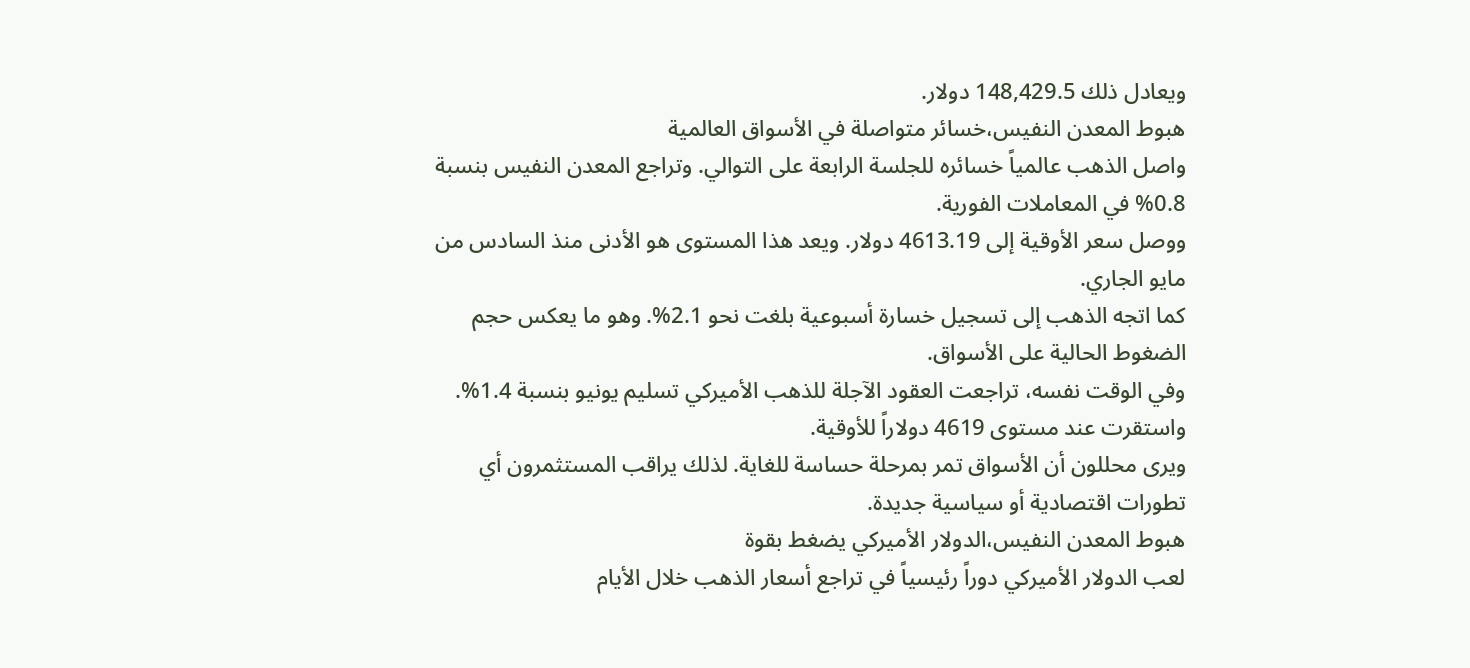ويعادل ذلك 148,429.5 دولار.
هبوط المعدن النفيس،خسائر متواصلة في الأسواق العالمية
واصل الذهب عالمياً خسائره للجلسة الرابعة على التوالي. وتراجع المعدن النفيس بنسبة 0.8% في المعاملات الفورية.
ووصل سعر الأوقية إلى 4613.19 دولار. ويعد هذا المستوى هو الأدنى منذ السادس من مايو الجاري.
كما اتجه الذهب إلى تسجيل خسارة أسبوعية بلغت نحو 2.1%. وهو ما يعكس حجم الضغوط الحالية على الأسواق.
وفي الوقت نفسه، تراجعت العقود الآجلة للذهب الأميركي تسليم يونيو بنسبة 1.4%. واستقرت عند مستوى 4619 دولاراً للأوقية.
ويرى محللون أن الأسواق تمر بمرحلة حساسة للغاية. لذلك يراقب المستثمرون أي تطورات اقتصادية أو سياسية جديدة.
هبوط المعدن النفيس،الدولار الأميركي يضغط بقوة
لعب الدولار الأميركي دوراً رئيسياً في تراجع أسعار الذهب خلال الأيام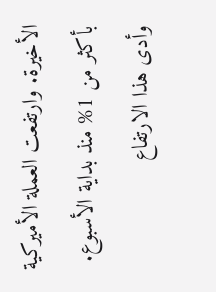الأخيرة. وارتفعت العملة الأميركية بأكثر من 1% منذ بداية الأسبوع.
وأدى هذا الارتفاع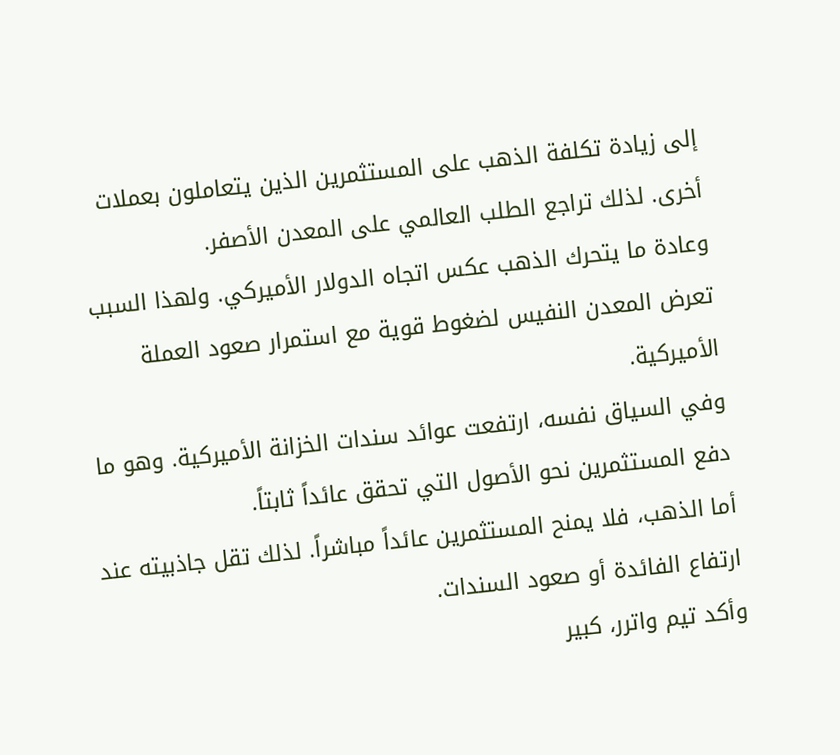إلى زيادة تكلفة الذهب على المستثمرين الذين يتعاملون بعملات أخرى. لذلك تراجع الطلب العالمي على المعدن الأصفر.
وعادة ما يتحرك الذهب عكس اتجاه الدولار الأميركي. ولهذا السبب تعرض المعدن النفيس لضغوط قوية مع استمرار صعود العملة الأميركية.
وفي السياق نفسه، ارتفعت عوائد سندات الخزانة الأميركية. وهو ما دفع المستثمرين نحو الأصول التي تحقق عائداً ثابتاً.
أما الذهب، فلا يمنح المستثمرين عائداً مباشراً. لذلك تقل جاذبيته عند ارتفاع الفائدة أو صعود السندات.
وأكد تيم واترر، كبير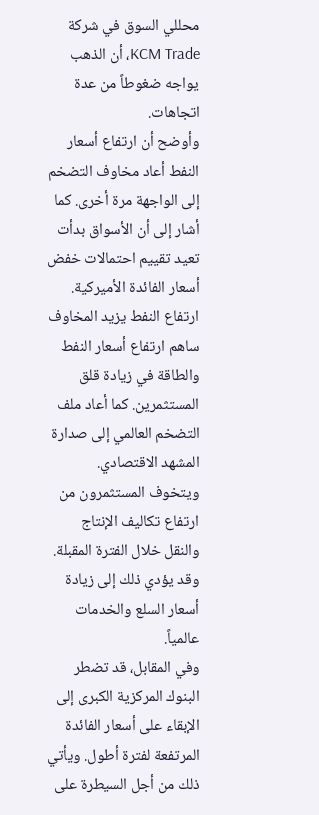محللي السوق في شركة KCM Trade، أن الذهب يواجه ضغوطاً من عدة اتجاهات.
وأوضح أن ارتفاع أسعار النفط أعاد مخاوف التضخم إلى الواجهة مرة أخرى. كما أشار إلى أن الأسواق بدأت تعيد تقييم احتمالات خفض أسعار الفائدة الأميركية.
ارتفاع النفط يزيد المخاوف
ساهم ارتفاع أسعار النفط والطاقة في زيادة قلق المستثمرين. كما أعاد ملف التضخم العالمي إلى صدارة المشهد الاقتصادي.
ويتخوف المستثمرون من ارتفاع تكاليف الإنتاج والنقل خلال الفترة المقبلة. وقد يؤدي ذلك إلى زيادة أسعار السلع والخدمات عالمياً.
وفي المقابل، قد تضطر البنوك المركزية الكبرى إلى الإبقاء على أسعار الفائدة المرتفعة لفترة أطول. ويأتي ذلك من أجل السيطرة على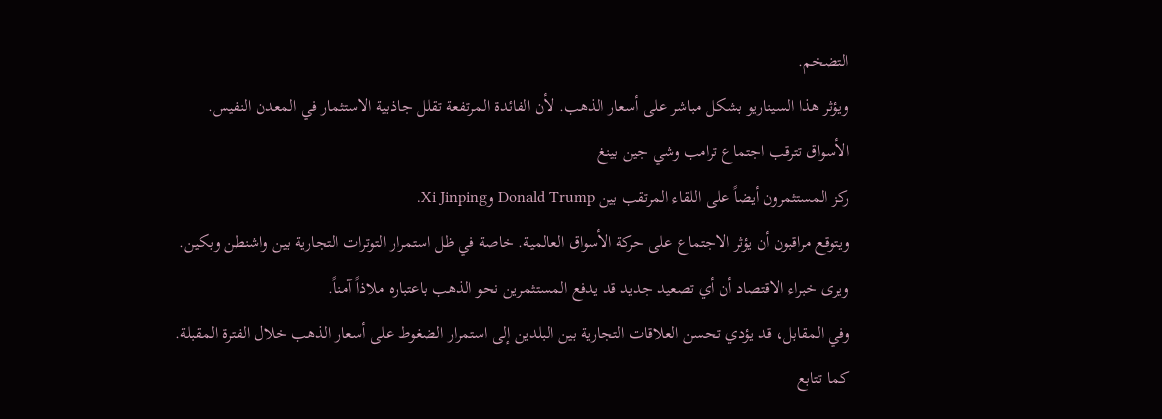التضخم.
ويؤثر هذا السيناريو بشكل مباشر على أسعار الذهب. لأن الفائدة المرتفعة تقلل جاذبية الاستثمار في المعدن النفيس.
الأسواق تترقب اجتماع ترامب وشي جين بينغ
ركز المستثمرون أيضاً على اللقاء المرتقب بين Donald Trump وXi Jinping.
ويتوقع مراقبون أن يؤثر الاجتماع على حركة الأسواق العالمية. خاصة في ظل استمرار التوترات التجارية بين واشنطن وبكين.
ويرى خبراء الاقتصاد أن أي تصعيد جديد قد يدفع المستثمرين نحو الذهب باعتباره ملاذاً آمناً.
وفي المقابل، قد يؤدي تحسن العلاقات التجارية بين البلدين إلى استمرار الضغوط على أسعار الذهب خلال الفترة المقبلة.
كما تتابع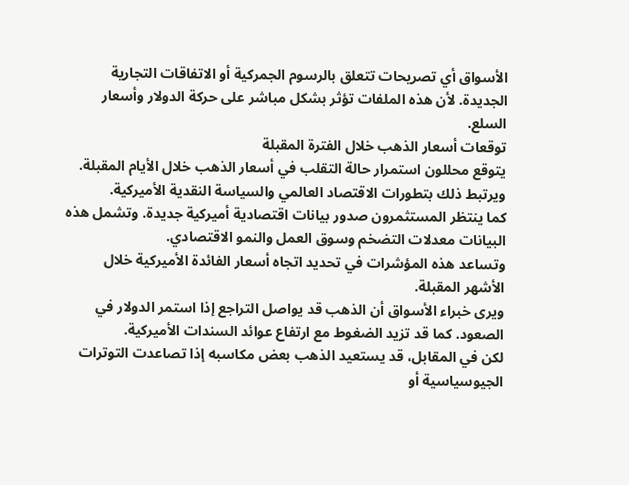الأسواق أي تصريحات تتعلق بالرسوم الجمركية أو الاتفاقات التجارية الجديدة. لأن هذه الملفات تؤثر بشكل مباشر على حركة الدولار وأسعار السلع.
توقعات أسعار الذهب خلال الفترة المقبلة
يتوقع محللون استمرار حالة التقلب في أسعار الذهب خلال الأيام المقبلة. ويرتبط ذلك بتطورات الاقتصاد العالمي والسياسة النقدية الأميركية.
كما ينتظر المستثمرون صدور بيانات اقتصادية أميركية جديدة. وتشمل هذه البيانات معدلات التضخم وسوق العمل والنمو الاقتصادي.
وتساعد هذه المؤشرات في تحديد اتجاه أسعار الفائدة الأميركية خلال الأشهر المقبلة.
ويرى خبراء الأسواق أن الذهب قد يواصل التراجع إذا استمر الدولار في الصعود. كما قد تزيد الضغوط مع ارتفاع عوائد السندات الأميركية.
لكن في المقابل، قد يستعيد الذهب بعض مكاسبه إذا تصاعدت التوترات الجيوسياسية أو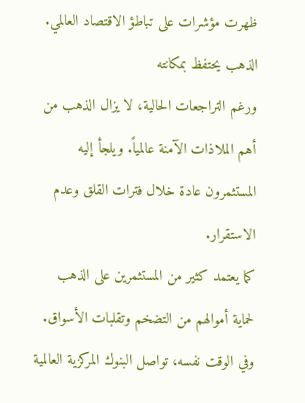ظهرت مؤشرات على تباطؤ الاقتصاد العالمي.
الذهب يحتفظ بمكانته
ورغم التراجعات الحالية، لا يزال الذهب من أهم الملاذات الآمنة عالمياً. ويلجأ إليه المستثمرون عادة خلال فترات القلق وعدم الاستقرار.
كما يعتمد كثير من المستثمرين على الذهب لحماية أموالهم من التضخم وتقلبات الأسواق.
وفي الوقت نفسه، تواصل البنوك المركزية العالمية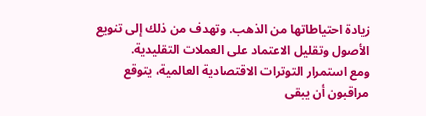زيادة احتياطاتها من الذهب. وتهدف من ذلك إلى تنويع الأصول وتقليل الاعتماد على العملات التقليدية.
ومع استمرار التوترات الاقتصادية العالمية، يتوقع مراقبون أن يبقى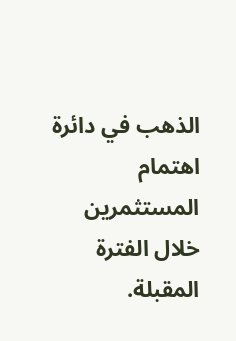الذهب في دائرة اهتمام المستثمرين خلال الفترة المقبلة.